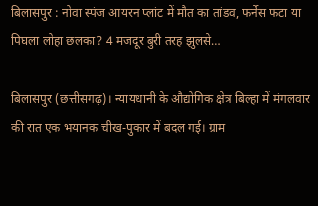बिलासपुर : नोवा स्पंज आयरन प्लांट में मौत का तांडव, फर्नेस फटा या पिघला लोहा छलका? 4 मजदूर बुरी तरह झुलसे…

बिलासपुर (छत्तीसगढ़)। न्यायधानी के औद्योगिक क्षेत्र बिल्हा में मंगलवार की रात एक भयानक चीख-पुकार में बदल गई। ग्राम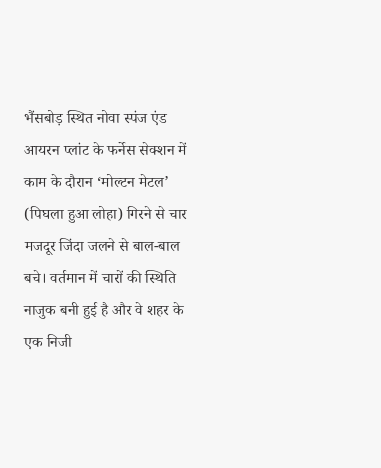भैंसबोड़ स्थित नोवा स्पंज एंड आयरन प्लांट के फर्नेस सेक्शन में काम के दौरान ‘मोल्टन मेटल’ (पिघला हुआ लोहा) गिरने से चार मजदूर जिंदा जलने से बाल-बाल बचे। वर्तमान में चारों की स्थिति नाजुक बनी हुई है और वे शहर के एक निजी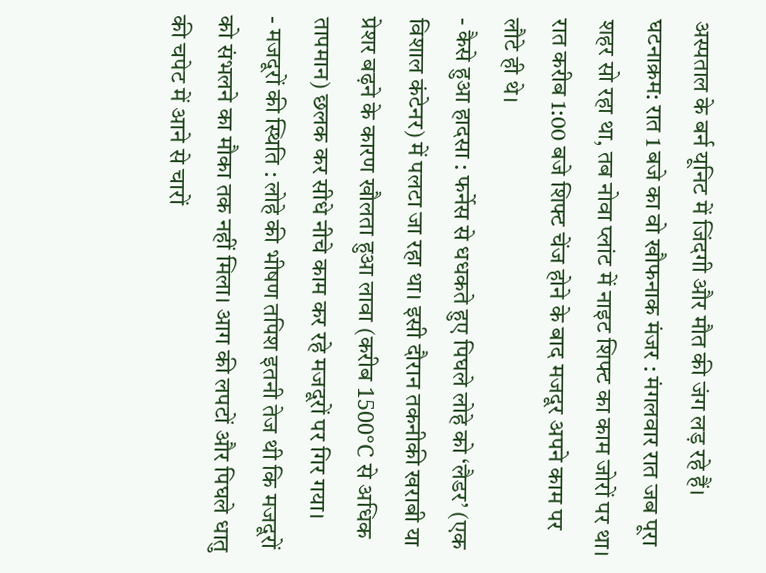अस्पताल के बर्न यूनिट में जिंदगी और मौत की जंग लड़ रहे हैं।
घटनाक्रम: रात 1 बजे का वो खौफनाक मंजर : मंगलवार रात जब पूरा शहर सो रहा था, तब नोवा प्लांट में नाइट शिफ्ट का काम जोरों पर था। रात करीब 1:00 बजे शिफ्ट चेंज होने के बाद मजदूर अपने काम पर लौटे ही थे।
- कैसे हुआ हादसा : फर्नेस से धधकते हुए पिघले लोहे को ‘लैडर’ (एक विशाल कंटेनर) में पलटा जा रहा था। इसी दौरान तकनीकी खराबी या प्रेशर बढ़ने के कारण खौलता हुआ लावा (करीब 1500°C से अधिक तापमान) छलक कर सीधे नीचे काम कर रहे मजदूरों पर गिर गया।
- मजदूरों की स्थिति : लोहे की भीषण तपिश इतनी तेज थी कि मजदूरों को संभलने का मौका तक नहीं मिला। आग की लपटों और पिघले धातु की चपेट में आने से चारों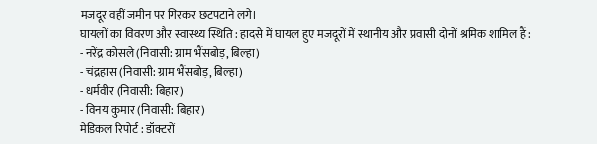मजदूर वहीं जमीन पर गिरकर छटपटाने लगे।
घायलों का विवरण और स्वास्थ्य स्थिति : हादसे में घायल हुए मजदूरों में स्थानीय और प्रवासी दोनों श्रमिक शामिल हैं :
- नरेंद्र कोसले (निवासी: ग्राम भैंसबोड़, बिल्हा)
- चंद्रहास (निवासी: ग्राम भैंसबोड़, बिल्हा)
- धर्मवीर (निवासी: बिहार)
- विनय कुमार (निवासी: बिहार)
मेडिकल रिपोर्ट : डॉक्टरों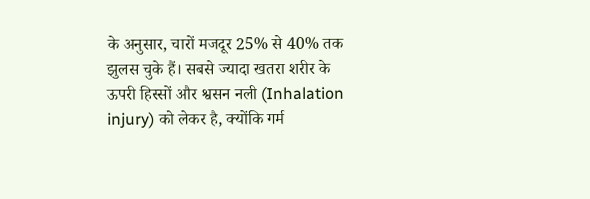के अनुसार, चारों मजदूर 25% से 40% तक झुलस चुके हैं। सबसे ज्यादा खतरा शरीर के ऊपरी हिस्सों और श्वसन नली (Inhalation injury) को लेकर है, क्योंकि गर्म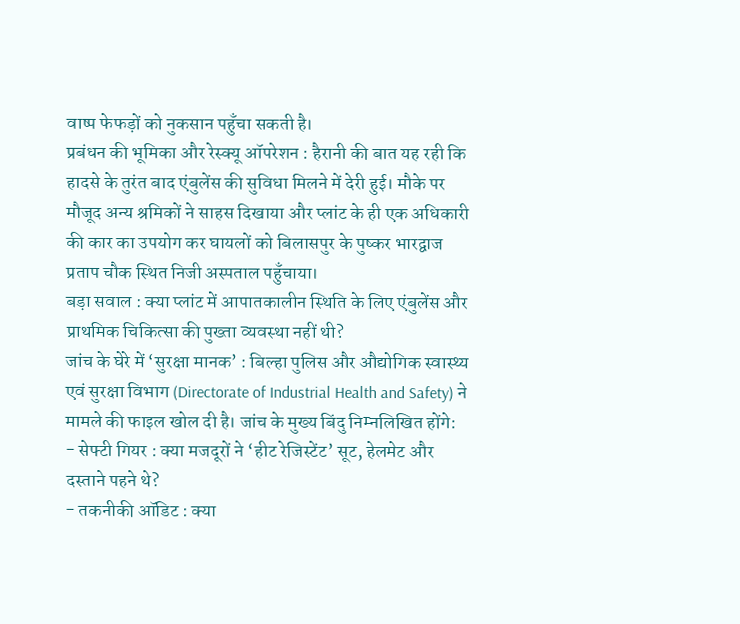वाष्प फेफड़ों को नुकसान पहुँचा सकती है।
प्रबंधन की भूमिका और रेस्क्यू ऑपरेशन : हैरानी की बात यह रही कि हादसे के तुरंत बाद एंबुलेंस की सुविधा मिलने में देरी हुई। मौके पर मौजूद अन्य श्रमिकों ने साहस दिखाया और प्लांट के ही एक अधिकारी की कार का उपयोग कर घायलों को बिलासपुर के पुष्कर भारद्वाज प्रताप चौक स्थित निजी अस्पताल पहुँचाया।
बड़ा सवाल : क्या प्लांट में आपातकालीन स्थिति के लिए एंबुलेंस और प्राथमिक चिकित्सा की पुख्ता व्यवस्था नहीं थी?
जांच के घेरे में ‘सुरक्षा मानक’ : बिल्हा पुलिस और औद्योगिक स्वास्थ्य एवं सुरक्षा विभाग (Directorate of Industrial Health and Safety) ने मामले की फाइल खोल दी है। जांच के मुख्य बिंदु निम्नलिखित होंगे:
- सेफ्टी गियर : क्या मजदूरों ने ‘हीट रेजिस्टेंट’ सूट, हेलमेट और दस्ताने पहने थे?
- तकनीकी ऑडिट : क्या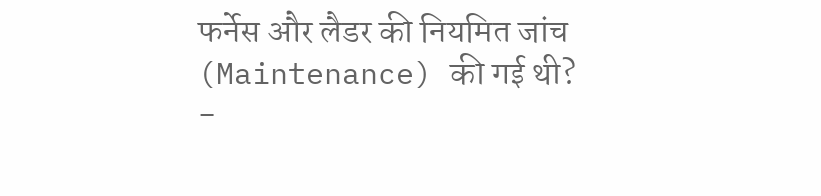फर्नेस और लैडर की नियमित जांच (Maintenance) की गई थी?
-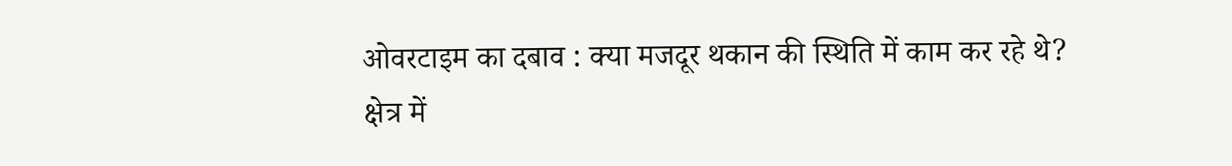ओवरटाइम का दबाव : क्या मजदूर थकान की स्थिति में काम कर रहे थे?
क्षेत्र में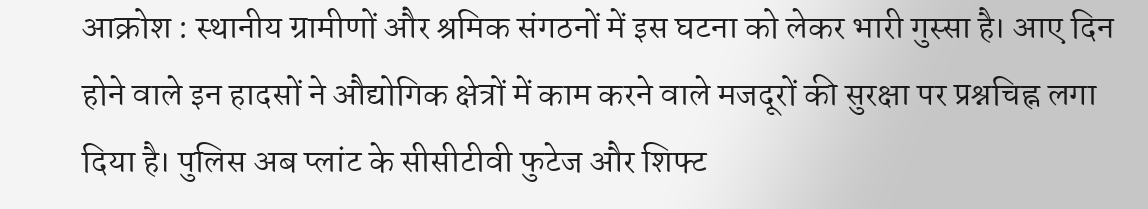आक्रोश : स्थानीय ग्रामीणों और श्रमिक संगठनों में इस घटना को लेकर भारी गुस्सा है। आए दिन होने वाले इन हादसों ने औद्योगिक क्षेत्रों में काम करने वाले मजदूरों की सुरक्षा पर प्रश्नचिह्न लगा दिया है। पुलिस अब प्लांट के सीसीटीवी फुटेज और शिफ्ट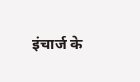इंचार्ज के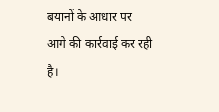बयानों के आधार पर आगे की कार्रवाई कर रही है।